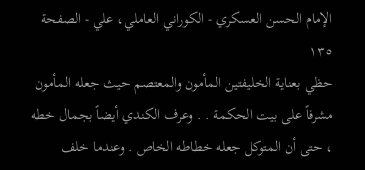الإمام الحسن العسكري - الكوراني العاملي، علي - الصفحة ١٣٥
حظي بعناية الخليفتين المأمون والمعتصم حيث جعله المأمون مشرفاً على بيت الحكمة . . وعرف الكندي أيضاً بجمال خطه ، حتى أن المتوكل جعله خطاطه الخاص . وعندما خلف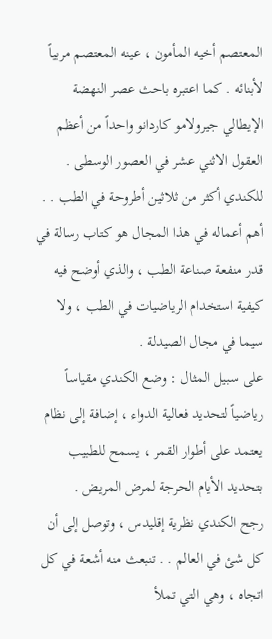المعتصم أخيه المأمون ، عينه المعتصم مربياً لأبنائه . كما اعتبره باحث عصر النهضة الإيطالي جيرولامو كاردانو واحداً من أعظم العقول الاثني عشر في العصور الوسطى .
للكندي أكثر من ثلاثين أطروحة في الطب . . أهم أعماله في هذا المجال هو كتاب رسالة في قدر منفعة صناعة الطب ، والذي أوضح فيه كيفية استخدام الرياضيات في الطب ، ولا سيما في مجال الصيدلة .
على سبيل المثال : وضع الكندي مقياساً رياضياً لتحديد فعالية الدواء ، إضافة إلى نظام يعتمد على أطوار القمر ، يسمح للطبيب بتحديد الأيام الحرجة لمرض المريض .
رجح الكندي نظرية إقليدس ، وتوصل إلى أن كل شئ في العالم . . تنبعث منه أشعة في كل اتجاه ، وهي التي تملأ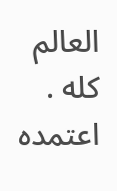العالم كله . اعتمده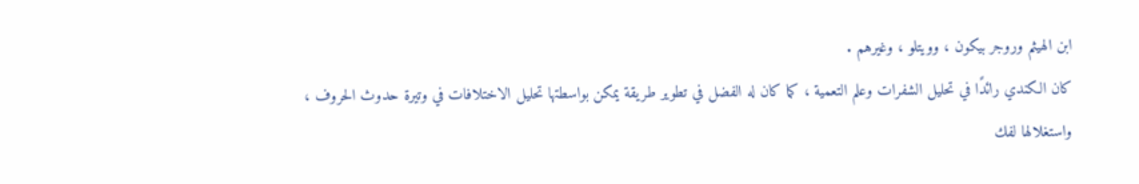ابن الهيثم وروجر بيكون ، وويتلو ، وغيرهم .
كان الكندي رائدًا في تحليل الشفرات وعلم التعمية ، كما كان له الفضل في تطوير طريقة يمكن بواسطتها تحليل الاختلافات في وتيرة حدوث الحروف ، واستغلالها لفك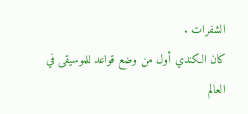الشفرات .
كان الكندي أول من وضع قواعد للموسيقى في العالم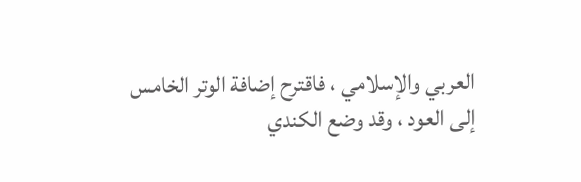العربي والإسلامي ، فاقترح إضافة الوتر الخامس إلى العود ، وقد وضع الكندي